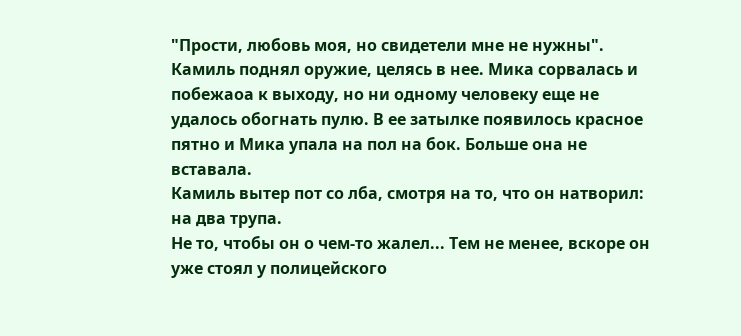"Прости, любовь моя, но свидетели мне не нужны".
Камиль поднял оружие, целясь в нее. Мика сорвалась и побежаоа к выходу, но ни одному человеку еще не удалось обогнать пулю. В ее затылке появилось красное пятно и Мика упала на пол на бок. Больше она не вставала.
Камиль вытер пот со лба, смотря на то, что он натворил: на два трупа.
Не то, чтобы он о чем-то жалел... Тем не менее, вскоре он уже стоял у полицейского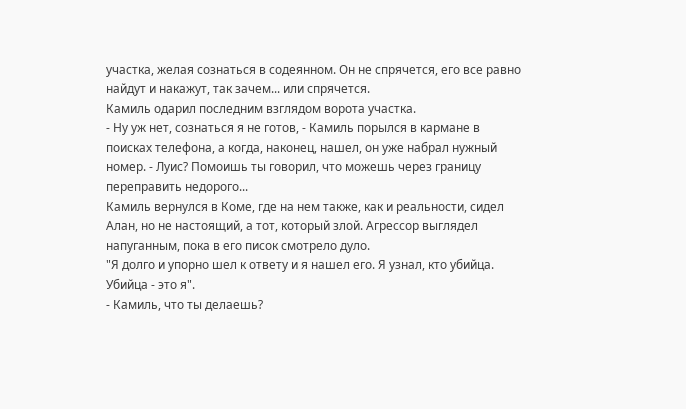участка, желая сознаться в содеянном. Он не спрячется, его все равно найдут и накажут, так зачем... или спрячется.
Камиль одарил последним взглядом ворота участка.
- Ну уж нет, сознаться я не готов, - Камиль порылся в кармане в поисках телефона, а когда, наконец, нашел, он уже набрал нужный номер. - Луис? Помоишь ты говорил, что можешь через границу переправить недорого...
Камиль вернулся в Коме, где на нем также, как и реальности, сидел Алан, но не настоящий, а тот, который злой. Агрессор выглядел напуганным, пока в его писок смотрело дуло.
"Я долго и упорно шел к ответу и я нашел его. Я узнал, кто убийца. Убийца - это я".
- Камиль, что ты делаешь?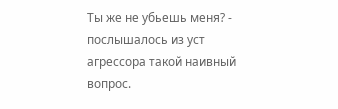Ты же не убьешь меня? - послышалось из уст агрессора такой наивный вопрос.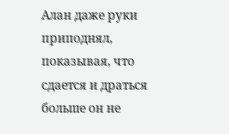Алан даже руки приподнял, показывая, что сдается и драться больше он не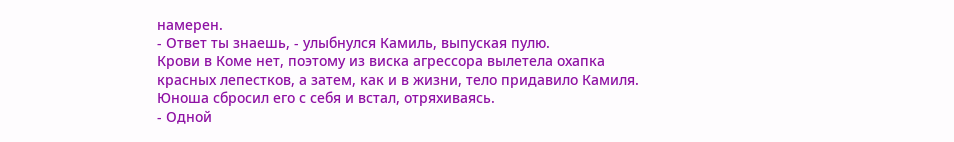намерен.
- Ответ ты знаешь, - улыбнулся Камиль, выпуская пулю.
Крови в Коме нет, поэтому из виска агрессора вылетела охапка красных лепестков, а затем, как и в жизни, тело придавило Камиля. Юноша сбросил его с себя и встал, отряхиваясь.
- Одной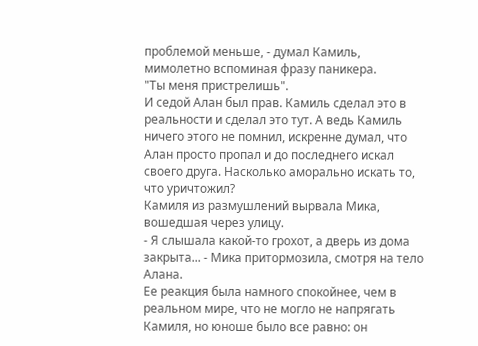проблемой меньше, - думал Камиль, мимолетно вспоминая фразу паникера.
"Ты меня пристрелишь".
И седой Алан был прав. Камиль сделал это в реальности и сделал это тут. А ведь Камиль ничего этого не помнил, искренне думал, что Алан просто пропал и до последнего искал своего друга. Насколько аморально искать то, что уричтожил?
Камиля из размушлений вырвала Мика, вошедшая через улицу.
- Я слышала какой-то грохот, а дверь из дома закрыта... - Мика притормозила, смотря на тело Алана.
Ее реакция была намного спокойнее, чем в реальном мире, что не могло не напрягать Камиля, но юноше было все равно: он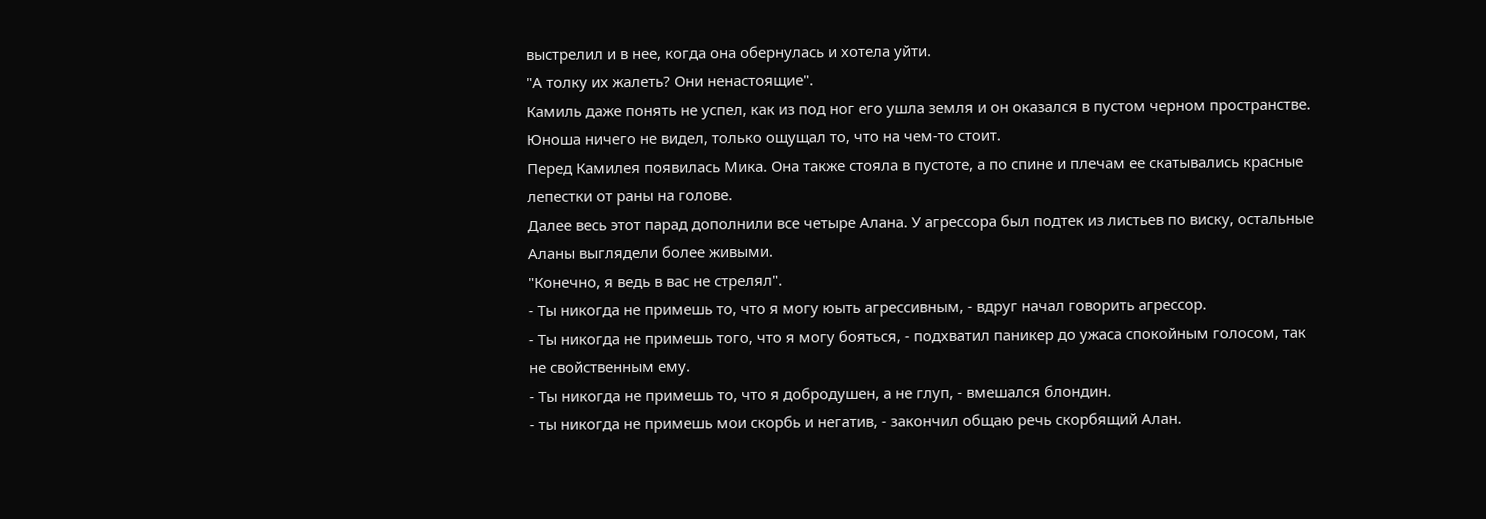выстрелил и в нее, когда она обернулась и хотела уйти.
"А толку их жалеть? Они ненастоящие".
Камиль даже понять не успел, как из под ног его ушла земля и он оказался в пустом черном пространстве. Юноша ничего не видел, только ощущал то, что на чем-то стоит.
Перед Камилея появилась Мика. Она также стояла в пустоте, а по спине и плечам ее скатывались красные лепестки от раны на голове.
Далее весь этот парад дополнили все четыре Алана. У агрессора был подтек из листьев по виску, остальные Аланы выглядели более живыми.
"Конечно, я ведь в вас не стрелял".
- Ты никогда не примешь то, что я могу юыть агрессивным, - вдруг начал говорить агрессор.
- Ты никогда не примешь того, что я могу бояться, - подхватил паникер до ужаса спокойным голосом, так не свойственным ему.
- Ты никогда не примешь то, что я добродушен, а не глуп, - вмешался блондин.
- ты никогда не примешь мои скорбь и негатив, - закончил общаю речь скорбящий Алан.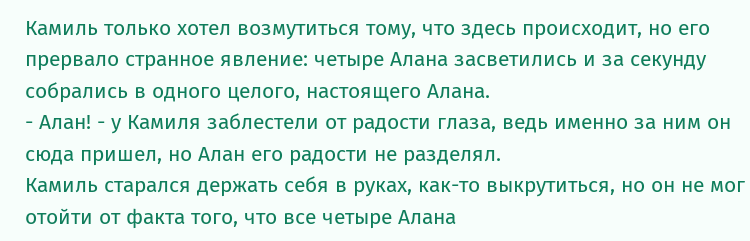Камиль только хотел возмутиться тому, что здесь происходит, но его прервало странное явление: четыре Алана засветились и за секунду собрались в одного целого, настоящего Алана.
- Алан! - у Камиля заблестели от радости глаза, ведь именно за ним он сюда пришел, но Алан его радости не разделял.
Камиль старался держать себя в руках, как-то выкрутиться, но он не мог отойти от факта того, что все четыре Алана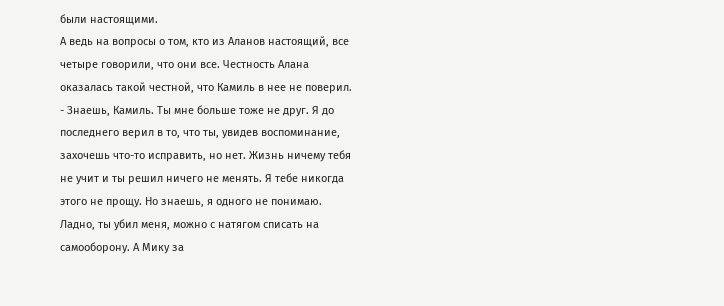были настоящими.
А ведь на вопросы о том, кто из Аланов настоящий, все четыре говорили, что они все. Честность Алана оказалась такой честной, что Камиль в нее не поверил.
- Знаешь, Камиль. Ты мне больше тоже не друг. Я до последнего верил в то, что ты, увидев воспоминание, захочешь что-то исправить, но нет. Жизнь ничему тебя не учит и ты решил ничего не менять. Я тебе никогда этого не прощу. Но знаешь, я одного не понимаю. Ладно, ты убил меня, можно с натягом списать на самооборону. А Мику за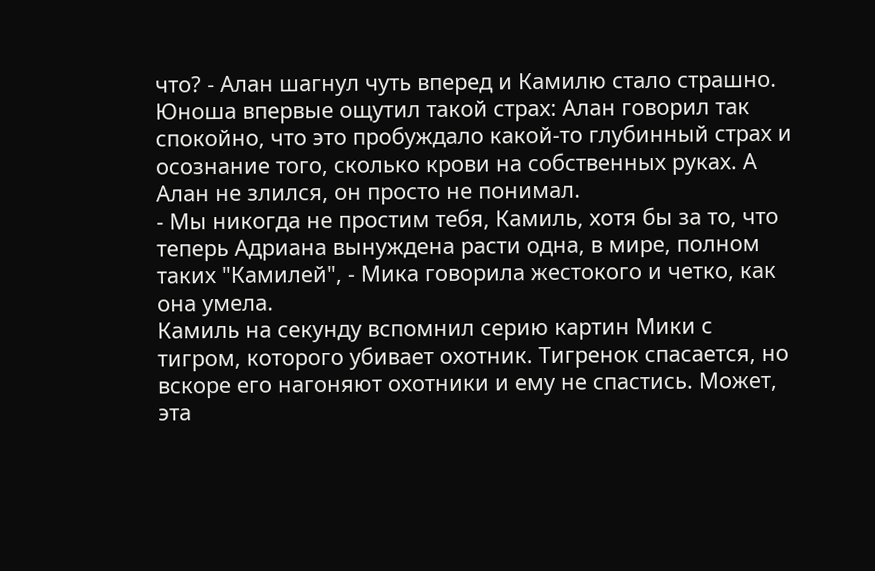что? - Алан шагнул чуть вперед и Камилю стало страшно.
Юноша впервые ощутил такой страх: Алан говорил так спокойно, что это пробуждало какой-то глубинный страх и осознание того, сколько крови на собственных руках. А Алан не злился, он просто не понимал.
- Мы никогда не простим тебя, Камиль, хотя бы за то, что теперь Адриана вынуждена расти одна, в мире, полном таких "Камилей", - Мика говорила жестокого и четко, как она умела.
Камиль на секунду вспомнил серию картин Мики с тигром, которого убивает охотник. Тигренок спасается, но вскоре его нагоняют охотники и ему не спастись. Может, эта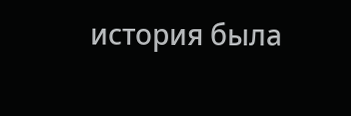история была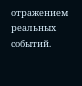отражением реальных событий.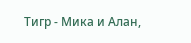Тигр - Мика и Алан,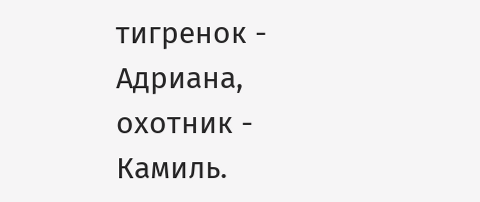тигренок - Адриана, охотник - Камиль.